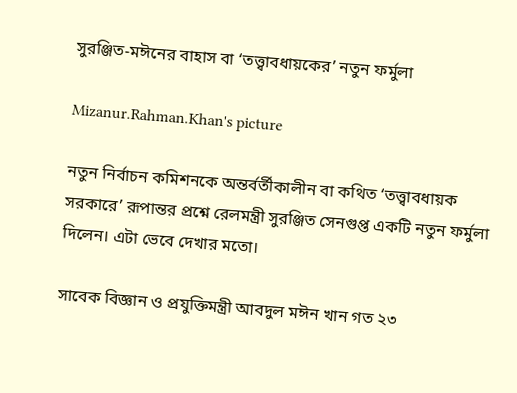সুরঞ্জিত-মঈনের বাহাস বা ‘তত্ত্বাবধায়কের’ নতুন ফর্মুলা

Mizanur.Rahman.Khan's picture

নতুন নির্বাচন কমিশনকে অন্তর্বর্তীকালীন বা কথিত ‘তত্ত্বাবধায়ক সরকারে’ রূপান্তর প্রশ্নে রেলমন্ত্রী সুরঞ্জিত সেনগুপ্ত একটি নতুন ফর্মুলা দিলেন। এটা ভেবে দেখার মতো।

সাবেক বিজ্ঞান ও প্রযুক্তিমন্ত্রী আবদুল মঈন খান গত ২৩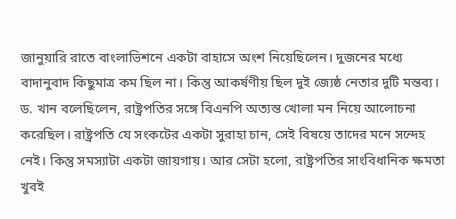জানুয়ারি রাতে বাংলাভিশনে একটা বাহাসে অংশ নিয়েছিলেন। দুজনের মধ্যে বাদানুবাদ কিছুমাত্র কম ছিল না। কিন্তু আকর্ষণীয় ছিল দুই জ্যেষ্ঠ নেতার দুটি মন্তব্য। ড. খান বলেছিলেন, রাষ্ট্রপতির সঙ্গে বিএনপি অত্যন্ত খোলা মন নিয়ে আলোচনা করেছিল। রাষ্ট্রপতি যে সংকটের একটা সুরাহা চান, সেই বিষয়ে তাদের মনে সন্দেহ নেই। কিন্তু সমস্যাটা একটা জায়গায়। আর সেটা হলো, রাষ্ট্রপতির সাংবিধানিক ক্ষমতা খুবই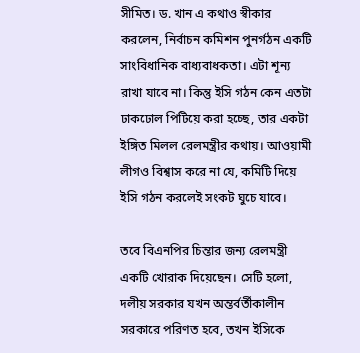সীমিত। ড. খান এ কথাও স্বীকার করলেন, নির্বাচন কমিশন পুনর্গঠন একটি সাংবিধানিক বাধ্যবাধকতা। এটা শূন্য রাখা যাবে না। কিন্তু ইসি গঠন কেন এতটা ঢাকঢোল পিটিয়ে করা হচ্ছে, তার একটা ইঙ্গিত মিলল রেলমন্ত্রীর কথায়। আওয়ামী লীগও বিশ্বাস করে না যে, কমিটি দিয়ে ইসি গঠন করলেই সংকট ঘুচে যাবে।

তবে বিএনপির চিন্তার জন্য রেলমন্ত্রী একটি খোরাক দিয়েছেন। সেটি হলো, দলীয় সরকার যখন অন্তর্বর্তীকালীন সরকারে পরিণত হবে, তখন ইসিকে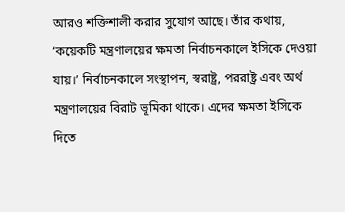আরও শক্তিশালী করার সুযোগ আছে। তাঁর কথায়, ‘কয়েকটি মন্ত্রণালয়ের ক্ষমতা নির্বাচনকালে ইসিকে দেওয়া যায়।’ নির্বাচনকালে সংস্থাপন, স্বরাষ্ট্র, পররাষ্ট্র এবং অর্থ মন্ত্রণালয়ের বিরাট ভূমিকা থাকে। এদের ক্ষমতা ইসিকে দিতে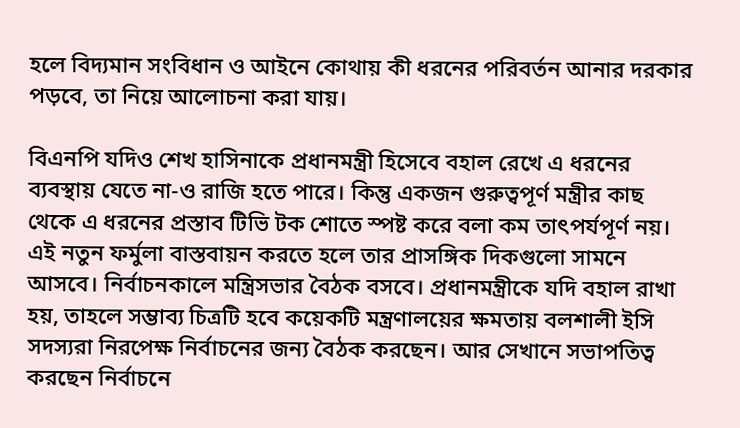হলে বিদ্যমান সংবিধান ও আইনে কোথায় কী ধরনের পরিবর্তন আনার দরকার পড়বে, তা নিয়ে আলোচনা করা যায়।

বিএনপি যদিও শেখ হাসিনাকে প্রধানমন্ত্রী হিসেবে বহাল রেখে এ ধরনের ব্যবস্থায় যেতে না-ও রাজি হতে পারে। কিন্তু একজন গুরুত্বপূর্ণ মন্ত্রীর কাছ থেকে এ ধরনের প্রস্তাব টিভি টক শোতে স্পষ্ট করে বলা কম তাৎপর্যপূর্ণ নয়। এই নতুন ফর্মুলা বাস্তবায়ন করতে হলে তার প্রাসঙ্গিক দিকগুলো সামনে আসবে। নির্বাচনকালে মন্ত্রিসভার বৈঠক বসবে। প্রধানমন্ত্রীকে যদি বহাল রাখা হয়, তাহলে সম্ভাব্য চিত্রটি হবে কয়েকটি মন্ত্রণালয়ের ক্ষমতায় বলশালী ইসি সদস্যরা নিরপেক্ষ নির্বাচনের জন্য বৈঠক করছেন। আর সেখানে সভাপতিত্ব করছেন নির্বাচনে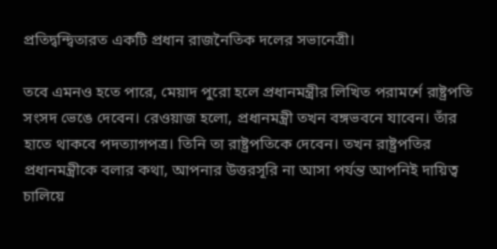প্রতিদ্বন্দ্বিতারত একটি প্রধান রাজনৈতিক দলের সভানেত্রী।

তবে এমনও হতে পারে, মেয়াদ পুরো হলে প্রধানমন্ত্রীর লিখিত পরামর্শে রাষ্ট্রপতি সংসদ ভেঙে দেবেন। রেওয়াজ হলো, প্রধানমন্ত্রী তখন বঙ্গভবনে যাবেন। তাঁর হাতে থাকবে পদত্যাগপত্র। তিনি তা রাষ্ট্রপতিকে দেবেন। তখন রাষ্ট্রপতির প্রধানমন্ত্রীকে বলার কথা, আপনার উত্তরসূরি না আসা পর্যন্ত আপনিই দায়িত্ব চালিয়ে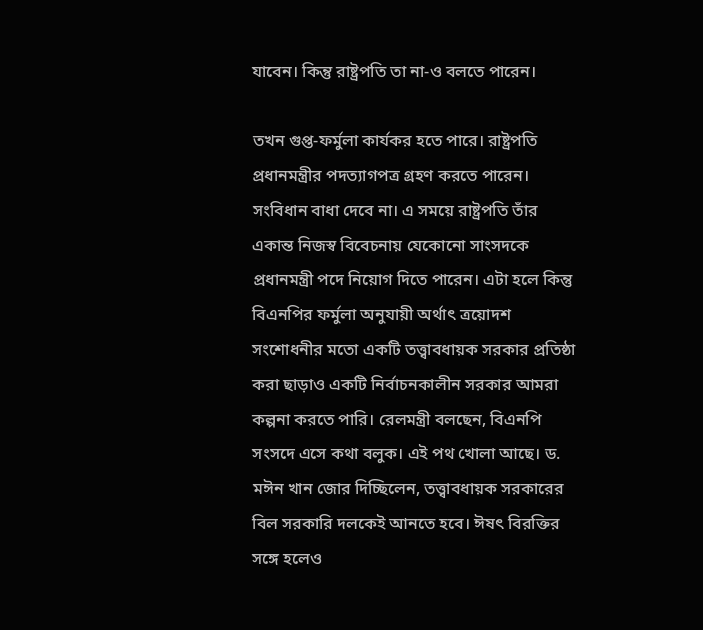যাবেন। কিন্তু রাষ্ট্রপতি তা না-ও বলতে পারেন।

তখন গুপ্ত-ফর্মুলা কার্যকর হতে পারে। রাষ্ট্রপতি প্রধানমন্ত্রীর পদত্যাগপত্র গ্রহণ করতে পারেন। সংবিধান বাধা দেবে না। এ সময়ে রাষ্ট্রপতি তাঁর একান্ত নিজস্ব বিবেচনায় যেকোনো সাংসদকে প্রধানমন্ত্রী পদে নিয়োগ দিতে পারেন। এটা হলে কিন্তু বিএনপির ফর্মুলা অনুযায়ী অর্থাৎ ত্রয়োদশ সংশোধনীর মতো একটি তত্ত্বাবধায়ক সরকার প্রতিষ্ঠা করা ছাড়াও একটি নির্বাচনকালীন সরকার আমরা কল্পনা করতে পারি। রেলমন্ত্রী বলছেন, বিএনপি সংসদে এসে কথা বলুক। এই পথ খোলা আছে। ড. মঈন খান জোর দিচ্ছিলেন, তত্ত্বাবধায়ক সরকারের বিল সরকারি দলকেই আনতে হবে। ঈষৎ বিরক্তির সঙ্গে হলেও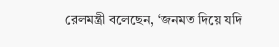রেলমন্ত্রী বলেছেন, ‘জনমত দিয়ে যদি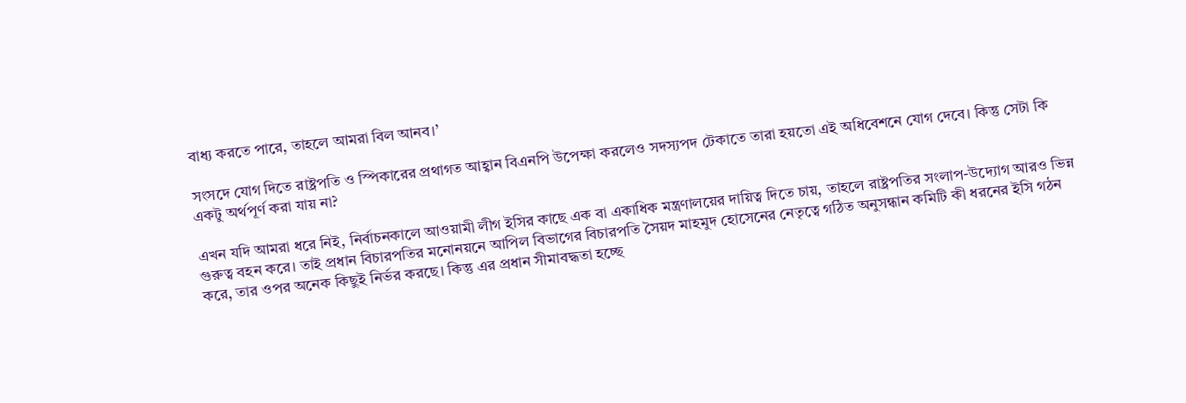বাধ্য করতে পারে, তাহলে আমরা বিল আনব।’

সংসদে যোগ দিতে রাষ্ট্রপতি ও স্পিকারের প্রথাগত আহ্বান বিএনপি উপেক্ষা করলেও সদস্যপদ টেকাতে তারা হয়তো এই অধিবেশনে যোগ দেবে। কিন্তু সেটা কি একটু অর্থপূর্ণ করা যায় না?

এখন যদি আমরা ধরে নিই, নির্বাচনকালে আওয়ামী লীগ ইসির কাছে এক বা একাধিক মন্ত্রণালয়ের দায়িত্ব দিতে চায়, তাহলে রাষ্ট্রপতির সংলাপ-উদ্যোগ আরও ভিন্ন গুরুত্ব বহন করে। তাই প্রধান বিচারপতির মনোনয়নে আপিল বিভাগের বিচারপতি সৈয়দ মাহমুদ হোসেনের নেতৃত্বে গঠিত অনুসন্ধান কমিটি কী ধরনের ইসি গঠন করে, তার ওপর অনেক কিছুই নির্ভর করছে। কিন্তু এর প্রধান সীমাবদ্ধতা হচ্ছে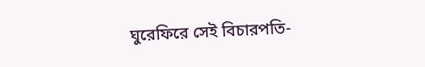ঘুরেফিরে সেই বিচারপতি-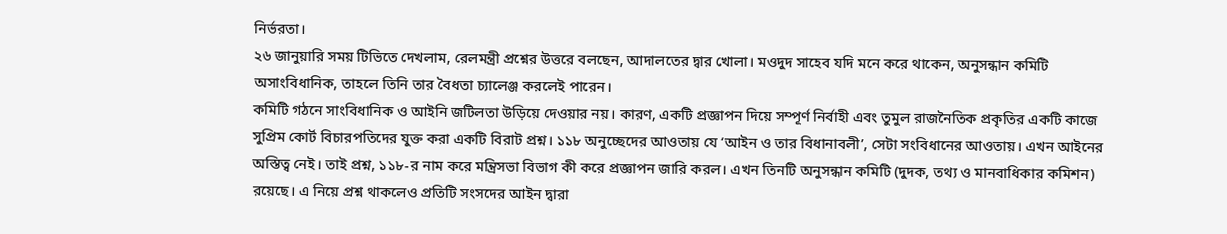নির্ভরতা।
২৬ জানুয়ারি সময় টিভিতে দেখলাম, রেলমন্ত্রী প্রশ্নের উত্তরে বলছেন, আদালতের দ্বার খোলা। মওদুদ সাহেব যদি মনে করে থাকেন, অনুসন্ধান কমিটি অসাংবিধানিক, তাহলে তিনি তার বৈধতা চ্যালেঞ্জ করলেই পারেন।
কমিটি গঠনে সাংবিধানিক ও আইনি জটিলতা উড়িয়ে দেওয়ার নয়। কারণ, একটি প্রজ্ঞাপন দিয়ে সম্পূর্ণ নির্বাহী এবং তুমুল রাজনৈতিক প্রকৃতির একটি কাজে সুপ্রিম কোর্ট বিচারপতিদের যুক্ত করা একটি বিরাট প্রশ্ন। ১১৮ অনুচ্ছেদের আওতায় যে ‘আইন ও তার বিধানাবলী’, সেটা সংবিধানের আওতায়। এখন আইনের অস্তিত্ব নেই। তাই প্রশ্ন, ১১৮-র নাম করে মন্ত্রিসভা বিভাগ কী করে প্রজ্ঞাপন জারি করল। এখন তিনটি অনুসন্ধান কমিটি (দুদক, তথ্য ও মানবাধিকার কমিশন) রয়েছে। এ নিয়ে প্রশ্ন থাকলেও প্রতিটি সংসদের আইন দ্বারা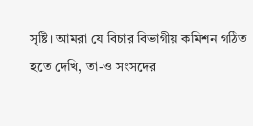সৃষ্টি। আমরা যে বিচার বিভাগীয় কমিশন গঠিত হতে দেখি, তা-ও সংসদের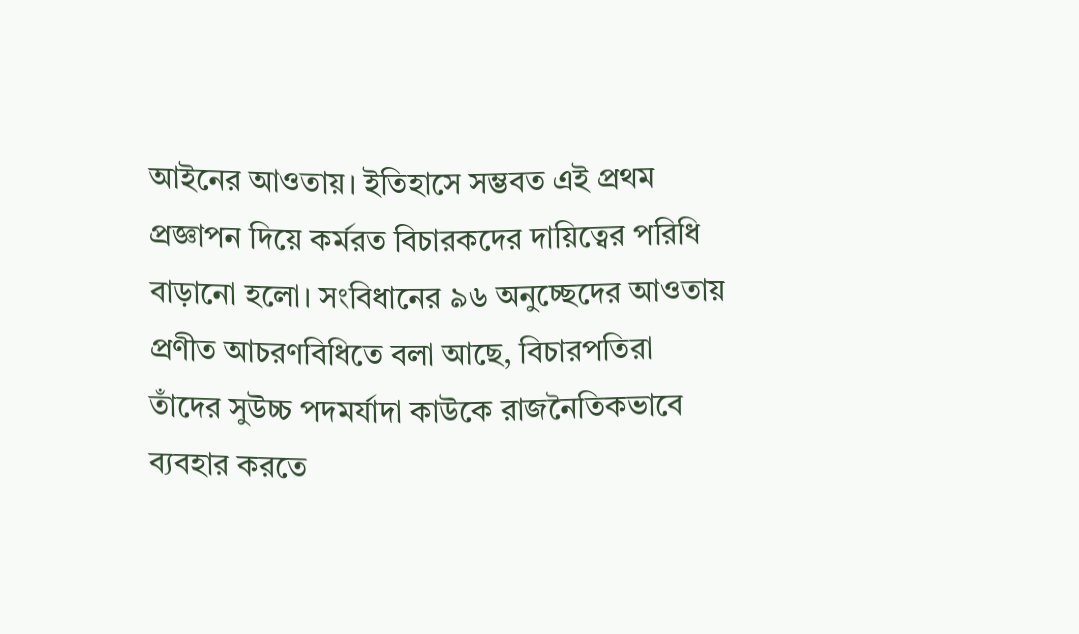আইনের আওতায়। ইতিহাসে সম্ভবত এই প্রথম প্রজ্ঞাপন দিয়ে কর্মরত বিচারকদের দায়িত্বের পরিধি বাড়ানো হলো। সংবিধানের ৯৬ অনুচ্ছেদের আওতায় প্রণীত আচরণবিধিতে বলা আছে, বিচারপতিরা তাঁদের সুউচ্চ পদমর্যাদা কাউকে রাজনৈতিকভাবে ব্যবহার করতে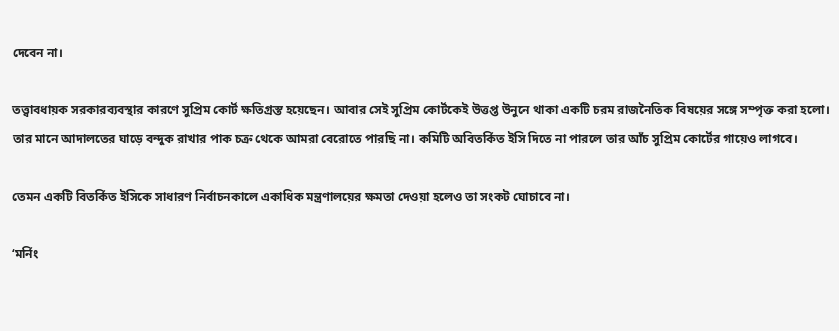দেবেন না।

তত্ত্বাবধায়ক সরকারব্যবস্থার কারণে সুপ্রিম কোর্ট ক্ষতিগ্রস্ত হয়েছেন। আবার সেই সুপ্রিম কোর্টকেই উত্তপ্ত উনুনে থাকা একটি চরম রাজনৈতিক বিষয়ের সঙ্গে সম্পৃক্ত করা হলো। তার মানে আদালতের ঘাড়ে বন্দুক রাখার পাক চক্র থেকে আমরা বেরোতে পারছি না। কমিটি অবিতর্কিত ইসি দিতে না পারলে তার আঁচ সুপ্রিম কোর্টের গায়েও লাগবে।

তেমন একটি বিতর্কিত ইসিকে সাধারণ নির্বাচনকালে একাধিক মন্ত্রণালয়ের ক্ষমতা দেওয়া হলেও তা সংকট ঘোচাবে না।

‘মর্নিং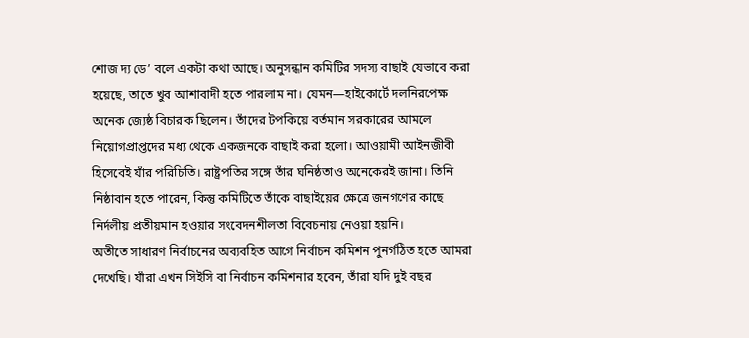শোজ দ্য ডে’ বলে একটা কথা আছে। অনুসন্ধান কমিটির সদস্য বাছাই যেভাবে করা হয়েছে, তাতে খুব আশাবাদী হতে পারলাম না। যেমন—হাইকোর্টে দলনিরপেক্ষ অনেক জ্যেষ্ঠ বিচারক ছিলেন। তাঁদের টপকিয়ে বর্তমান সরকারের আমলে নিয়োগপ্রাপ্তদের মধ্য থেকে একজনকে বাছাই করা হলো। আওয়ামী আইনজীবী হিসেবেই যাঁর পরিচিতি। রাষ্ট্রপতির সঙ্গে তাঁর ঘনিষ্ঠতাও অনেকেরই জানা। তিনি নিষ্ঠাবান হতে পারেন, কিন্তু কমিটিতে তাঁকে বাছাইয়ের ক্ষেত্রে জনগণের কাছে নির্দলীয় প্রতীয়মান হওয়ার সংবেদনশীলতা বিবেচনায় নেওয়া হয়নি।
অতীতে সাধারণ নির্বাচনের অব্যবহিত আগে নির্বাচন কমিশন পুনর্গঠিত হতে আমরা দেখেছি। যাঁরা এখন সিইসি বা নির্বাচন কমিশনার হবেন, তাঁরা যদি দুই বছর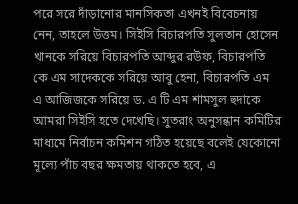পরে সরে দাঁড়ানোর মানসিকতা এখনই বিবেচনায় নেন, তাহলে উত্তম। সিইসি বিচারপতি সুলতান হোসেন খানকে সরিয়ে বিচারপতি আব্দুর রউফ, বিচারপতি কে এম সাদেককে সরিয়ে আবু হেনা, বিচারপতি এম এ আজিজকে সরিয়ে ড. এ টি এম শামসুল হুদাকে আমরা সিইসি হতে দেখেছি। সুতরাং অনুসন্ধান কমিটির মাধ্যমে নির্বাচন কমিশন গঠিত হয়েছে বলেই যেকোনো মূল্যে পাঁচ বছর ক্ষমতায় থাকতে হবে, এ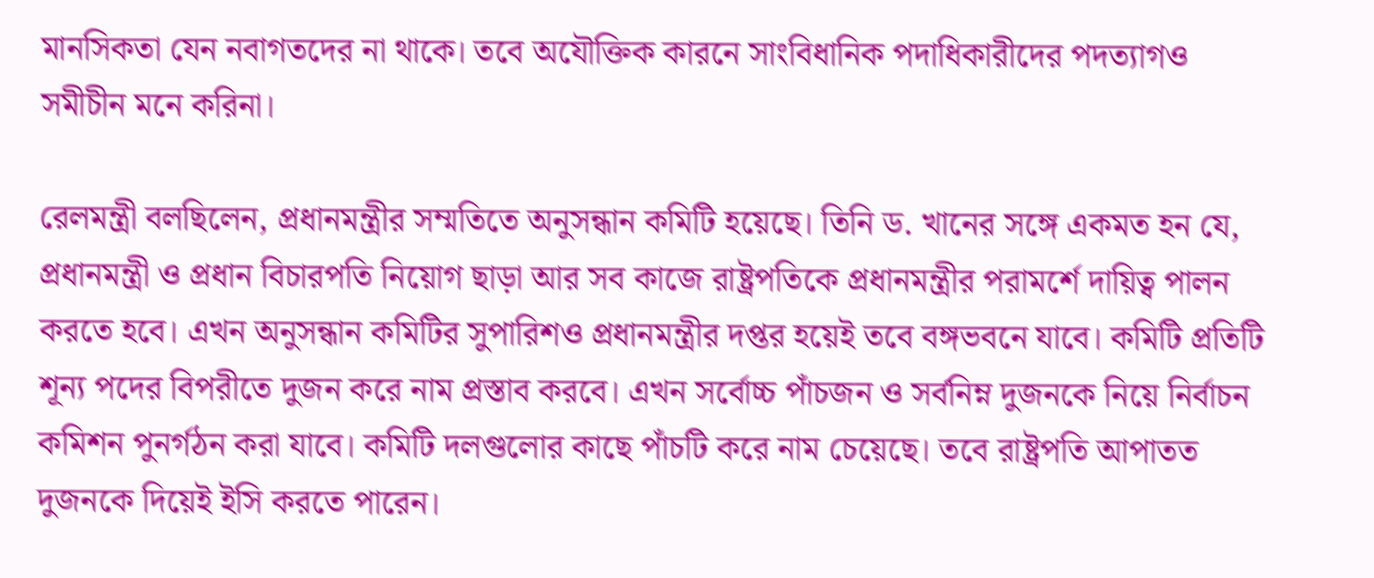মানসিকতা যেন নবাগতদের না থাকে। তবে অযৌক্তিক কারনে সাংবিধানিক পদাধিকারীদের পদত্যাগও সমীচীন মনে করিনা।

রেলমন্ত্রী বলছিলেন, প্রধানমন্ত্রীর সম্মতিতে অনুসন্ধান কমিটি হয়েছে। তিনি ড. খানের সঙ্গে একমত হন যে, প্রধানমন্ত্রী ও প্রধান বিচারপতি নিয়োগ ছাড়া আর সব কাজে রাষ্ট্রপতিকে প্রধানমন্ত্রীর পরামর্শে দায়িত্ব পালন করতে হবে। এখন অনুসন্ধান কমিটির সুপারিশও প্রধানমন্ত্রীর দপ্তর হয়েই তবে বঙ্গভবনে যাবে। কমিটি প্রতিটি শূন্য পদের বিপরীতে দুজন করে নাম প্রস্তাব করবে। এখন সর্বোচ্চ পাঁচজন ও সর্বনিম্ন দুজনকে নিয়ে নির্বাচন কমিশন পুনর্গঠন করা যাবে। কমিটি দলগুলোর কাছে পাঁচটি করে নাম চেয়েছে। তবে রাষ্ট্রপতি আপাতত দুজনকে দিয়েই ইসি করতে পারেন।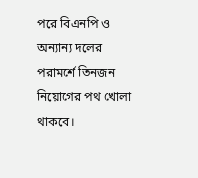পরে বিএনপি ও অন্যান্য দলের পরামর্শে তিনজন নিয়োগের পথ খোলা থাকবে।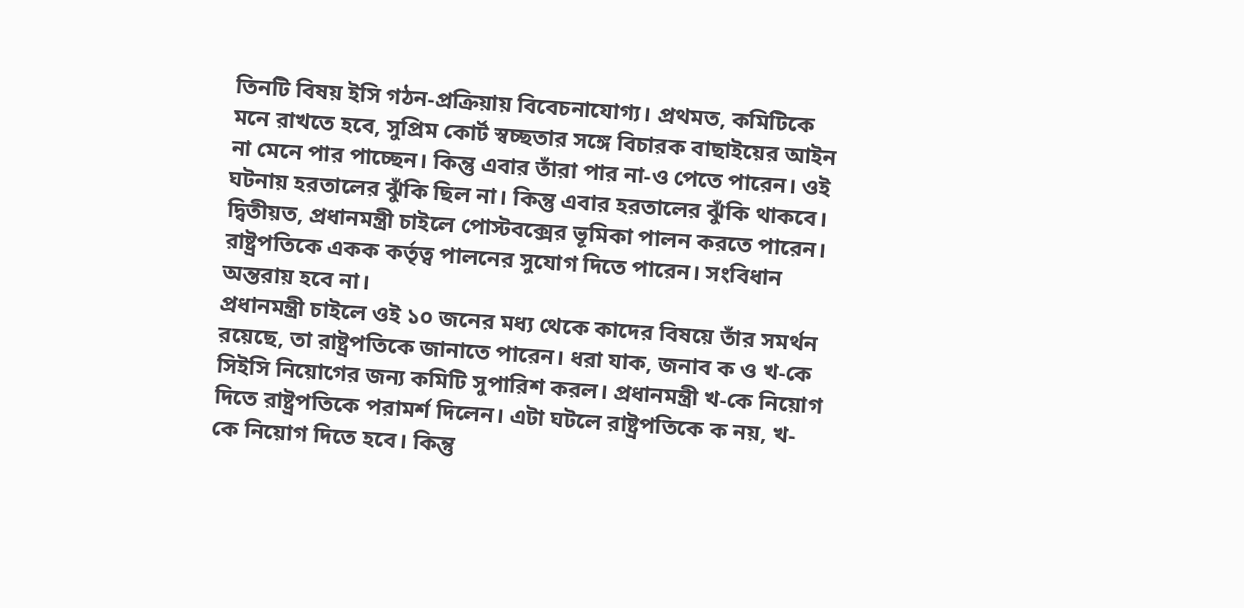তিনটি বিষয় ইসি গঠন-প্রক্রিয়ায় বিবেচনাযোগ্য। প্রথমত, কমিটিকে মনে রাখতে হবে, সুপ্রিম কোর্ট স্বচ্ছতার সঙ্গে বিচারক বাছাইয়ের আইন না মেনে পার পাচ্ছেন। কিন্তু এবার তাঁরা পার না-ও পেতে পারেন। ওই ঘটনায় হরতালের ঝুঁকি ছিল না। কিন্তু এবার হরতালের ঝুঁকি থাকবে। দ্বিতীয়ত, প্রধানমন্ত্রী চাইলে পোস্টবক্সের ভূমিকা পালন করতে পারেন। রাষ্ট্রপতিকে একক কর্তৃত্ব পালনের সুযোগ দিতে পারেন। সংবিধান অন্তরায় হবে না।
প্রধানমন্ত্রী চাইলে ওই ১০ জনের মধ্য থেকে কাদের বিষয়ে তাঁর সমর্থন রয়েছে, তা রাষ্ট্রপতিকে জানাতে পারেন। ধরা যাক, জনাব ক ও খ-কে সিইসি নিয়োগের জন্য কমিটি সুপারিশ করল। প্রধানমন্ত্রী খ-কে নিয়োগ দিতে রাষ্ট্রপতিকে পরামর্শ দিলেন। এটা ঘটলে রাষ্ট্রপতিকে ক নয়, খ-কে নিয়োগ দিতে হবে। কিন্তু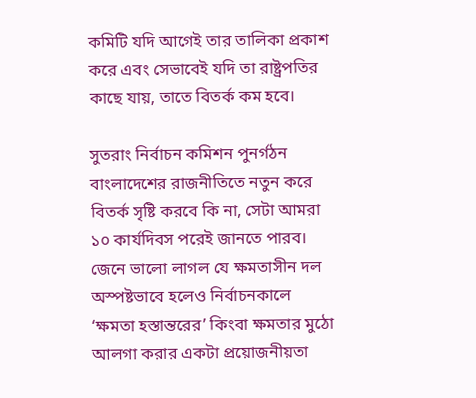কমিটি যদি আগেই তার তালিকা প্রকাশ করে এবং সেভাবেই যদি তা রাষ্ট্রপতির কাছে যায়, তাতে বিতর্ক কম হবে।

সুতরাং নির্বাচন কমিশন পুনর্গঠন বাংলাদেশের রাজনীতিতে নতুন করে বিতর্ক সৃষ্টি করবে কি না, সেটা আমরা ১০ কার্যদিবস পরেই জানতে পারব। জেনে ভালো লাগল যে ক্ষমতাসীন দল অস্পষ্টভাবে হলেও নির্বাচনকালে ‘ক্ষমতা হস্তান্তরের’ কিংবা ক্ষমতার মুঠো আলগা করার একটা প্রয়োজনীয়তা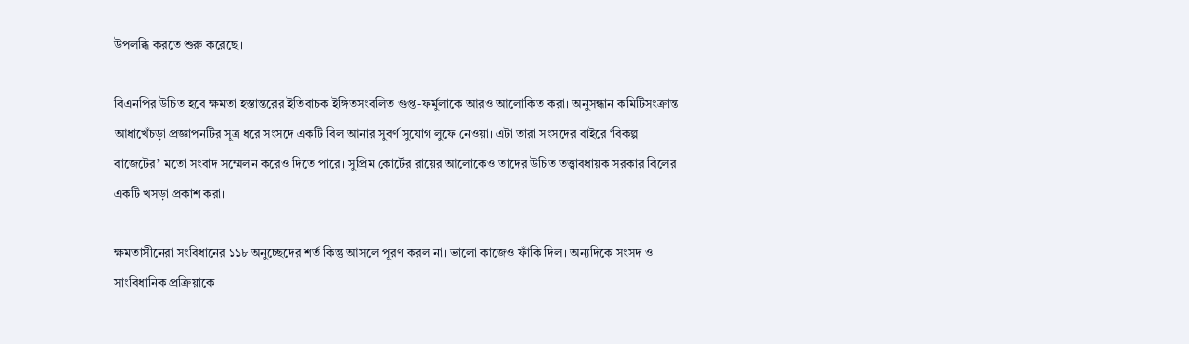উপলব্ধি করতে শুরু করেছে।

বিএনপির উচিত হবে ক্ষমতা হস্তান্তরের ইতিবাচক ইঙ্গিতসংবলিত গুপ্ত-ফর্মুলাকে আরও আলোকিত করা। অনুসন্ধান কমিটিসংক্রান্ত আধাখেঁচড়া প্রজ্ঞাপনটির সূত্র ধরে সংসদে একটি বিল আনার সুবর্ণ সুযোগ লুফে নেওয়া। এটা তারা সংসদের বাইরে ‘বিকল্প বাজেটের’ মতো সংবাদ সম্মেলন করেও দিতে পারে। সুপ্রিম কোর্টের রায়ের আলোকেও তাদের উচিত তত্ত্বাবধায়ক সরকার বিলের একটি খসড়া প্রকাশ করা।

ক্ষমতাসীনেরা সংবিধানের ১১৮ অনুচ্ছেদের শর্ত কিন্তু আসলে পূরণ করল না। ভালো কাজেও ফাঁকি দিল। অন্যদিকে সংসদ ও সাংবিধানিক প্রক্রিয়াকে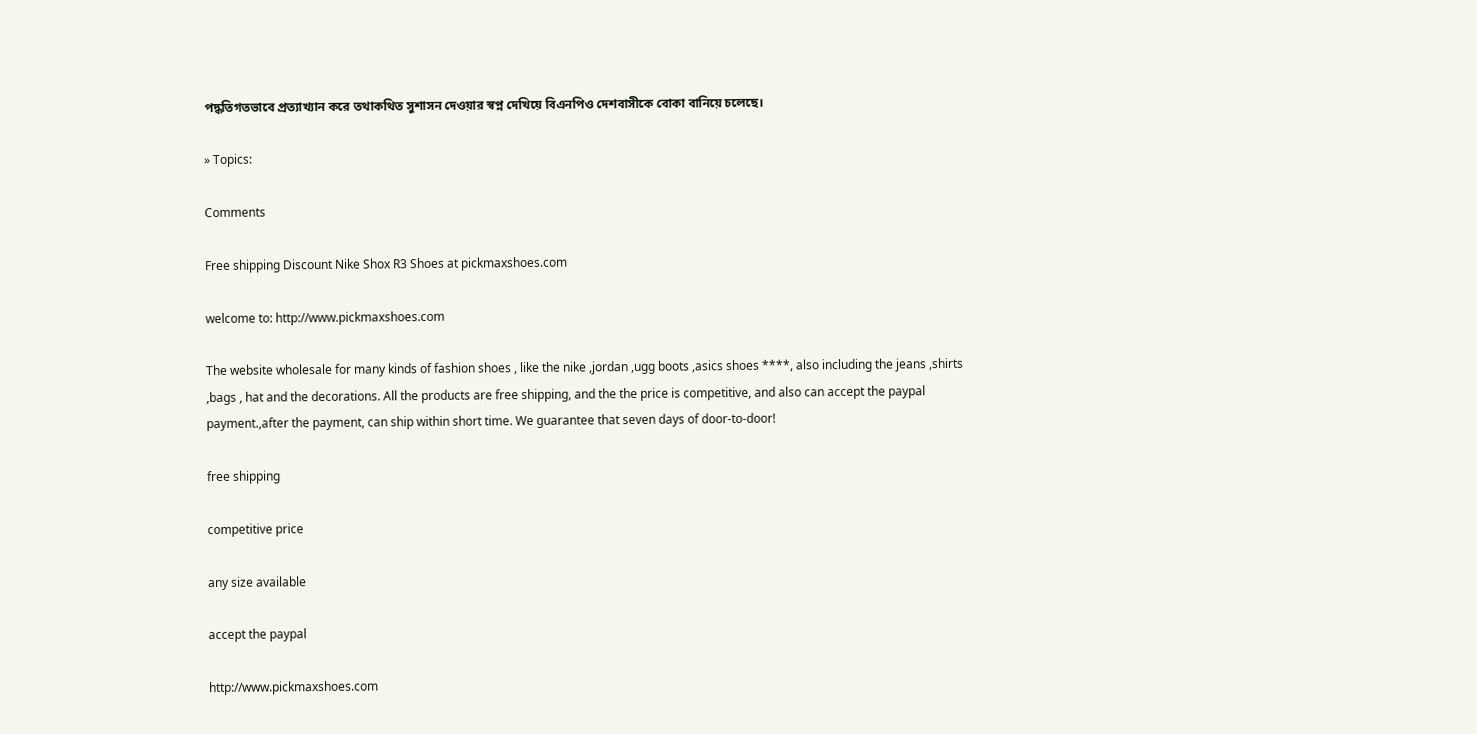পদ্ধতিগতভাবে প্রত্যাখ্যান করে তথাকথিত সুশাসন দেওয়ার স্বপ্ন দেখিয়ে বিএনপিও দেশবাসীকে বোকা বানিয়ে চলেছে।

» Topics:

Comments

Free shipping Discount Nike Shox R3 Shoes at pickmaxshoes.com

welcome to: http://www.pickmaxshoes.com

The website wholesale for many kinds of fashion shoes , like the nike ,jordan ,ugg boots ,asics shoes ****, also including the jeans ,shirts ,bags , hat and the decorations. All the products are free shipping, and the the price is competitive, and also can accept the paypal payment.,after the payment, can ship within short time. We guarantee that seven days of door-to-door!

free shipping

competitive price

any size available

accept the paypal

http://www.pickmaxshoes.com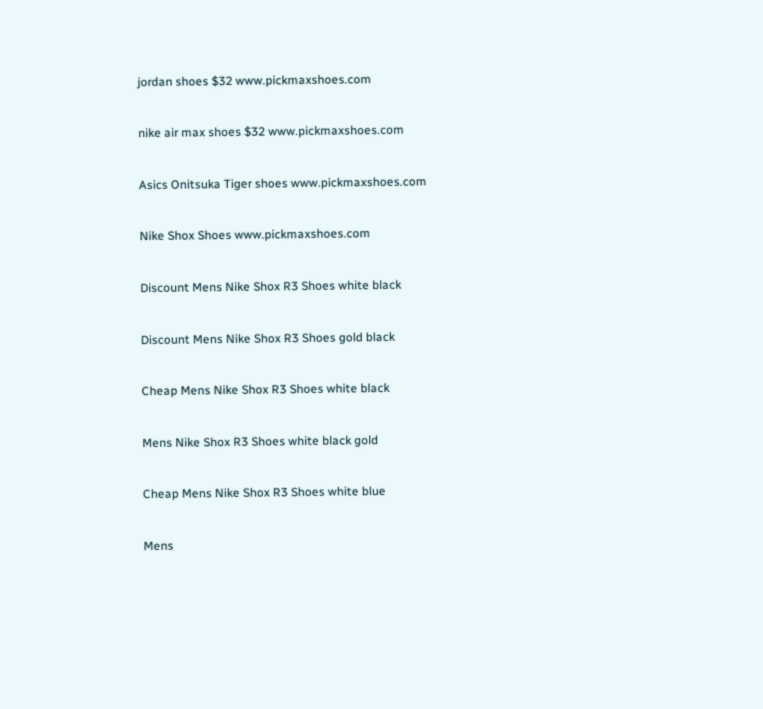jordan shoes $32 www.pickmaxshoes.com

nike air max shoes $32 www.pickmaxshoes.com

Asics Onitsuka Tiger shoes www.pickmaxshoes.com

Nike Shox Shoes www.pickmaxshoes.com

Discount Mens Nike Shox R3 Shoes white black

Discount Mens Nike Shox R3 Shoes gold black

Cheap Mens Nike Shox R3 Shoes white black

Mens Nike Shox R3 Shoes white black gold

Cheap Mens Nike Shox R3 Shoes white blue

Mens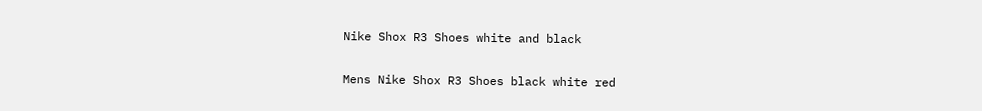Nike Shox R3 Shoes white and black

Mens Nike Shox R3 Shoes black white red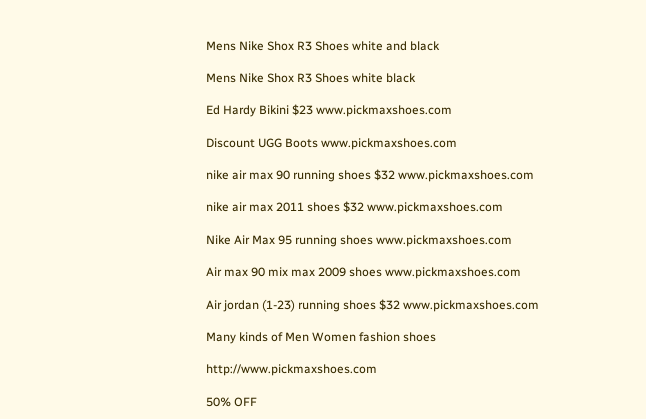Mens Nike Shox R3 Shoes white and black

Mens Nike Shox R3 Shoes white black

Ed Hardy Bikini $23 www.pickmaxshoes.com

Discount UGG Boots www.pickmaxshoes.com

nike air max 90 running shoes $32 www.pickmaxshoes.com

nike air max 2011 shoes $32 www.pickmaxshoes.com

Nike Air Max 95 running shoes www.pickmaxshoes.com

Air max 90 mix max 2009 shoes www.pickmaxshoes.com

Air jordan (1-23) running shoes $32 www.pickmaxshoes.com

Many kinds of Men Women fashion shoes

http://www.pickmaxshoes.com

50% OFF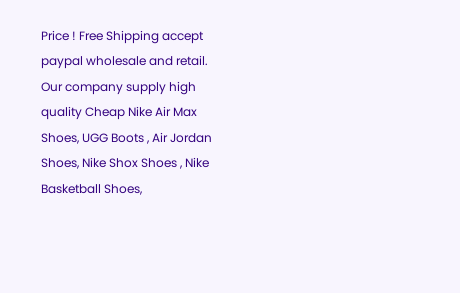Price ! Free Shipping accept paypal wholesale and retail. Our company supply high quality Cheap Nike Air Max Shoes, UGG Boots , Air Jordan Shoes, Nike Shox Shoes , Nike Basketball Shoes,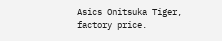Asics Onitsuka Tiger, factory price.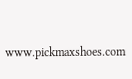www.pickmaxshoes.com